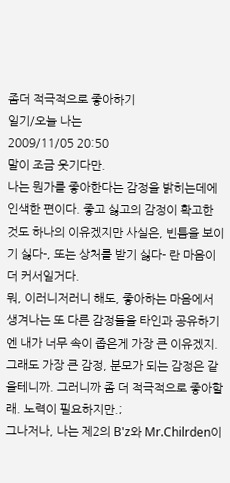좀더 적극적으로 좋아하기
일기/오늘 나는
2009/11/05 20:50
말이 조금 웃기다만.
나는 뭔가를 좋아한다는 감정을 밝히는데에 인색한 편이다. 좋고 싫고의 감정이 확고한 것도 하나의 이유겠지만 사실은, 빈틈을 보이기 싫다-, 또는 상처를 받기 싫다- 란 마음이 더 커서일거다.
뭐, 이러니저러니 해도, 좋아하는 마음에서 생겨나는 또 다른 감정들을 타인과 공유하기엔 내가 너무 속이 좁은게 가장 큰 이유겠지. 그래도 가장 큰 감정, 분모가 되는 감정은 같을테니까. 그러니까 좀 더 적극적으로 좋아할래. 노력이 필요하지만.;
그나저나, 나는 제2의 B'z와 Mr.Chilrden이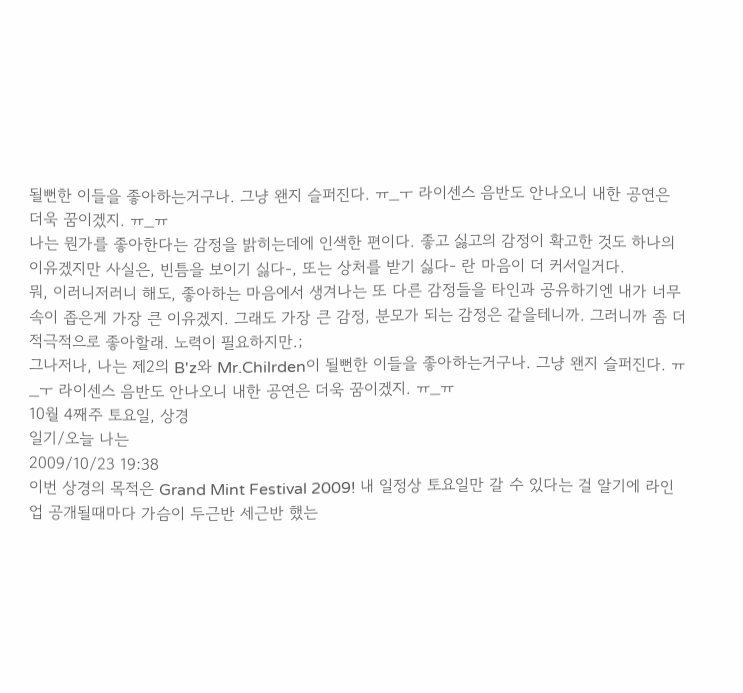될뻔한 이들을 좋아하는거구나. 그냥 왠지 슬퍼진다. ㅠ_ㅜ 라이센스 음반도 안나오니 내한 공연은 더욱 꿈이겠지. ㅠ_ㅠ
나는 뭔가를 좋아한다는 감정을 밝히는데에 인색한 편이다. 좋고 싫고의 감정이 확고한 것도 하나의 이유겠지만 사실은, 빈틈을 보이기 싫다-, 또는 상처를 받기 싫다- 란 마음이 더 커서일거다.
뭐, 이러니저러니 해도, 좋아하는 마음에서 생겨나는 또 다른 감정들을 타인과 공유하기엔 내가 너무 속이 좁은게 가장 큰 이유겠지. 그래도 가장 큰 감정, 분모가 되는 감정은 같을테니까. 그러니까 좀 더 적극적으로 좋아할래. 노력이 필요하지만.;
그나저나, 나는 제2의 B'z와 Mr.Chilrden이 될뻔한 이들을 좋아하는거구나. 그냥 왠지 슬퍼진다. ㅠ_ㅜ 라이센스 음반도 안나오니 내한 공연은 더욱 꿈이겠지. ㅠ_ㅠ
10월 4째주 토요일, 상경
일기/오늘 나는
2009/10/23 19:38
이번 상경의 목적은 Grand Mint Festival 2009! 내 일정상 토요일만 갈 수 있다는 걸 알기에 라인업 공개될때마다 가슴이 두근반 세근반 했는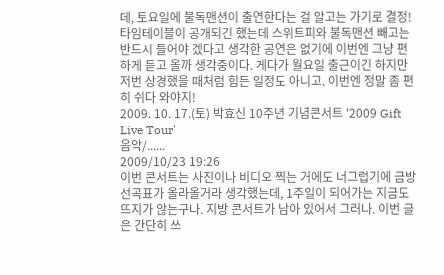데, 토요일에 불독맨션이 출연한다는 걸 알고는 가기로 결정! 타임테이블이 공개되긴 했는데 스위트피와 불독맨션 빼고는 반드시 들어야 겠다고 생각한 공연은 없기에 이번엔 그냥 편하게 듣고 올까 생각중이다. 게다가 월요일 출근이긴 하지만 저번 상경했을 때처럼 힘든 일정도 아니고. 이번엔 정말 좀 편히 쉬다 와야지!
2009. 10. 17.(토) 박효신 10주년 기념콘서트 '2009 Gift Live Tour'
음악/......
2009/10/23 19:26
이번 콘서트는 사진이나 비디오 찍는 거에도 너그럽기에 금방 선곡표가 올라올거라 생각했는데, 1주일이 되어가는 지금도 뜨지가 않는구나. 지방 콘서트가 남아 있어서 그러나. 이번 글은 간단히 쓰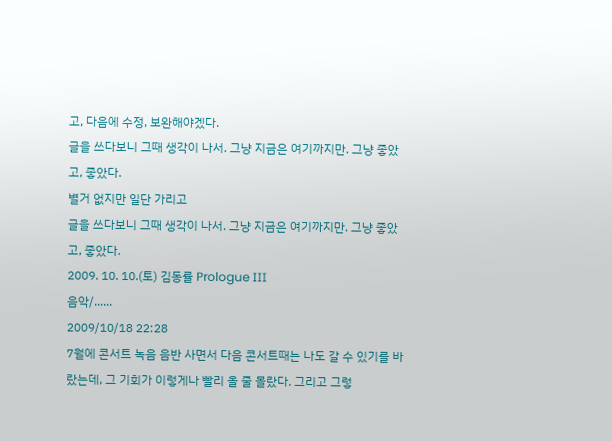고, 다음에 수정, 보완해야겠다.
글을 쓰다보니 그때 생각이 나서. 그냥 지금은 여기까지만. 그냥 좋았고, 좋았다.
별거 없지만 일단 가리고
글을 쓰다보니 그때 생각이 나서. 그냥 지금은 여기까지만. 그냥 좋았고, 좋았다.
2009. 10. 10.(토) 김동률 Prologue Ⅲ
음악/......
2009/10/18 22:28
7월에 콘서트 녹음 음반 사면서 다음 콘서트때는 나도 갈 수 있기를 바랐는데, 그 기회가 이렇게나 빨리 올 줄 몰랐다. 그리고 그렇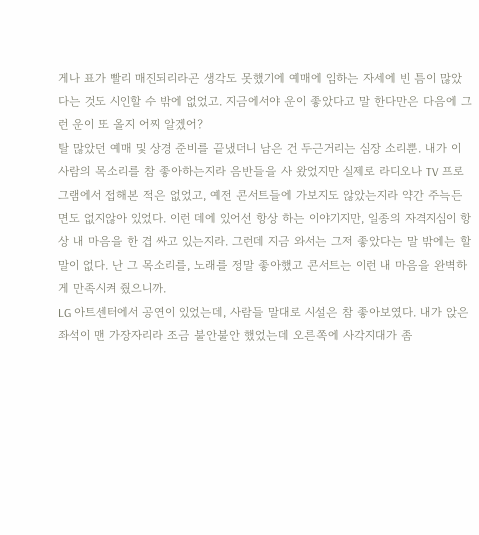게나 표가 빨리 매진되리라곤 생각도 못했기에 예매에 임하는 자세에 빈 틈이 많았다는 것도 시인할 수 밖에 없었고. 지금에서야 운이 좋았다고 말 한다만은 다음에 그런 운이 또 올지 어찌 알겠어?
탈 많았던 예매 및 상경 준비를 끝냈더니 남은 건 두근거리는 심장 소리뿐. 내가 이 사람의 목소리를 참 좋아하는지라 음반들을 사 왔었지만 실제로 라디오나 TV 프로그램에서 접해본 적은 없었고, 예전 콘서트들에 가보지도 않았는지라 약간 주늑든 면도 없지않아 있었다. 이런 데에 있어선 항상 하는 이야기지만, 일종의 자격지심이 항상 내 마음을 한 겹 싸고 있는지라. 그런데 지금 와서는 그저 좋았다는 말 밖에는 할 말이 없다. 난 그 목소리를, 노래를 정말 좋아했고 콘서트는 이런 내 마음을 완벽하게 만족시켜 줬으니까.
LG 아트센터에서 공연이 있었는데, 사람들 말대로 시설은 참 좋아보였다. 내가 앉은 좌석이 맨 가장자리라 조금 불안불안 했었는데 오른쪽에 사각지대가 좀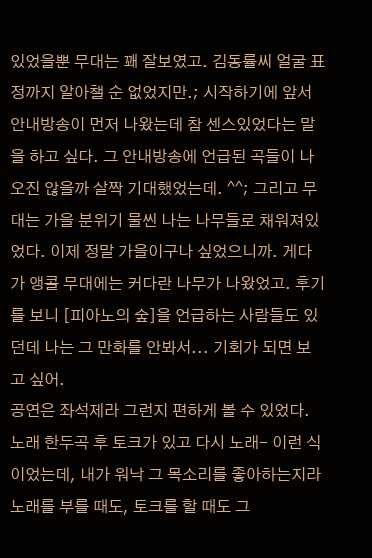있었을뿐 무대는 꽤 잘보였고. 김동률씨 얼굴 표정까지 알아챌 순 없었지만.; 시작하기에 앞서 안내방송이 먼저 나왔는데 참 센스있었다는 말을 하고 싶다. 그 안내방송에 언급된 곡들이 나오진 않을까 살짝 기대했었는데. ^^; 그리고 무대는 가을 분위기 물씬 나는 나무들로 채워져있었다. 이제 정말 가을이구나 싶었으니까. 게다가 앵콜 무대에는 커다란 나무가 나왔었고. 후기를 보니 [피아노의 숲]을 언급하는 사람들도 있던데 나는 그 만화를 안봐서... 기회가 되면 보고 싶어.
공연은 좌석제라 그런지 편하게 볼 수 있었다. 노래 한두곡 후 토크가 있고 다시 노래- 이런 식이었는데, 내가 워낙 그 목소리를 좋아하는지라 노래를 부를 때도, 토크를 할 때도 그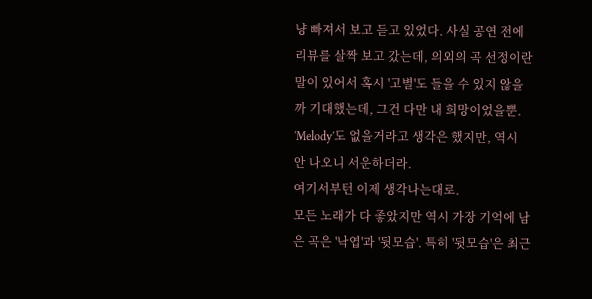냥 빠져서 보고 듣고 있었다. 사실 공연 전에 리뷰를 살짝 보고 갔는데, 의외의 곡 선정이란 말이 있어서 혹시 '고별'도 들을 수 있지 않을까 기대했는데, 그건 다만 내 희망이었을뿐. 'Melody'도 없을거라고 생각은 했지만, 역시 안 나오니 서운하더라.
여기서부턴 이제 생각나는대로.
모든 노래가 다 좋았지만 역시 가장 기억에 남은 곡은 '낙엽'과 '뒷모습'. 특히 '뒷모습'은 최근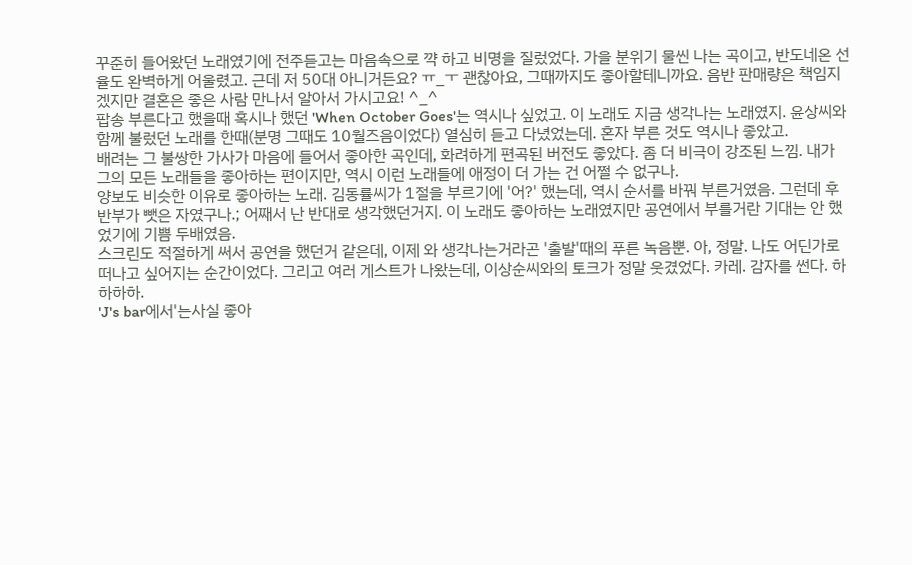꾸준히 들어왔던 노래였기에 전주듣고는 마음속으로 꺅 하고 비명을 질렀었다. 가을 분위기 물씬 나는 곡이고, 반도네온 선율도 완벽하게 어울렸고. 근데 저 50대 아니거든요? ㅠ_ㅜ 괜찮아요, 그때까지도 좋아할테니까요. 음반 판매량은 책임지겠지만 결혼은 좋은 사람 만나서 알아서 가시고요! ^_^
팝송 부른다고 했을때 혹시나 했던 'When October Goes'는 역시나 싶었고. 이 노래도 지금 생각나는 노래였지. 윤상씨와 함께 불렀던 노래를 한때(분명 그때도 10월즈음이었다) 열심히 듣고 다녔었는데. 혼자 부른 것도 역시나 좋았고.
배려는 그 불쌍한 가사가 마음에 들어서 좋아한 곡인데, 화려하게 편곡된 버전도 좋았다. 좀 더 비극이 강조된 느낌. 내가 그의 모든 노래들을 좋아하는 편이지만, 역시 이런 노래들에 애정이 더 가는 건 어쩔 수 없구나.
양보도 비슷한 이유로 좋아하는 노래. 김동률씨가 1절을 부르기에 '어?' 했는데, 역시 순서를 바꿔 부른거였음. 그런데 후반부가 뺏은 자였구나.; 어째서 난 반대로 생각했던거지. 이 노래도 좋아하는 노래였지만 공연에서 부를거란 기대는 안 했었기에 기쁨 두배였음.
스크린도 적절하게 써서 공연을 했던거 같은데, 이제 와 생각나는거라곤 '출발'때의 푸른 녹음뿐. 아, 정말. 나도 어딘가로 떠나고 싶어지는 순간이었다. 그리고 여러 게스트가 나왔는데, 이상순씨와의 토크가 정말 웃겼었다. 카레. 감자를 썬다. 하하하하.
'J's bar에서'는사실 좋아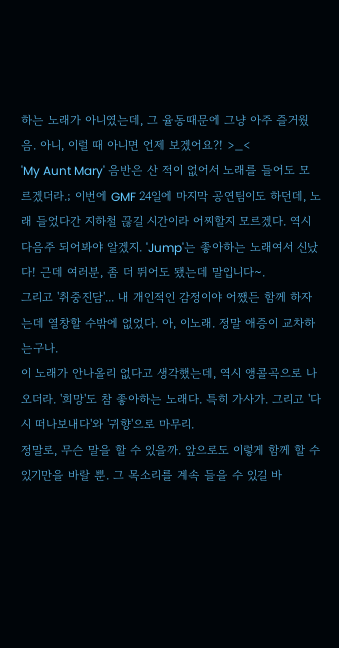하는 노래가 아니였는데, 그 율동때문에 그냥 아주 즐거웠음. 아니, 이럴 때 아니면 언제 보겠어요?! >_<
'My Aunt Mary' 음반은 산 적이 없어서 노래를 들어도 모르겠더라.; 이번에 GMF 24일에 마지막 공연팀이도 하던데, 노래 들었다간 지하철 끊길 시간이라 어찌할지 모르겠다. 역시 다음주 되어봐야 알겠지. 'Jump'는 좋아하는 노래여서 신났다! 근데 여러분, 좀 더 뛰어도 됐는데 말입니다~.
그리고 '취중진담'... 내 개인적인 감정이야 어쨌든 함께 하자는데 열창할 수밖에 없었다. 아, 이노래. 정말 애증이 교차하는구나.
이 노래가 안나올리 없다고 생각했는데, 역시 앵콜곡으로 나오더라. '희망'도 참 좋아하는 노래다. 특히 가사가. 그리고 '다시 떠나보내다'와 '귀향'으로 마무리.
정말로, 무슨 말을 할 수 있을까. 앞으로도 이렇게 함께 할 수 있기만을 바랄 뿐. 그 목소리를 계속 들을 수 있길 바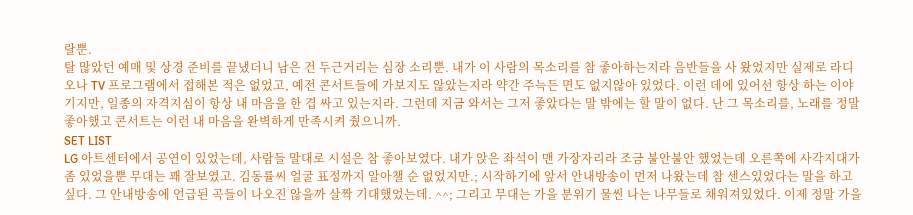랄뿐.
탈 많았던 예매 및 상경 준비를 끝냈더니 남은 건 두근거리는 심장 소리뿐. 내가 이 사람의 목소리를 참 좋아하는지라 음반들을 사 왔었지만 실제로 라디오나 TV 프로그램에서 접해본 적은 없었고, 예전 콘서트들에 가보지도 않았는지라 약간 주늑든 면도 없지않아 있었다. 이런 데에 있어선 항상 하는 이야기지만, 일종의 자격지심이 항상 내 마음을 한 겹 싸고 있는지라. 그런데 지금 와서는 그저 좋았다는 말 밖에는 할 말이 없다. 난 그 목소리를, 노래를 정말 좋아했고 콘서트는 이런 내 마음을 완벽하게 만족시켜 줬으니까.
SET LIST
LG 아트센터에서 공연이 있었는데, 사람들 말대로 시설은 참 좋아보였다. 내가 앉은 좌석이 맨 가장자리라 조금 불안불안 했었는데 오른쪽에 사각지대가 좀 있었을뿐 무대는 꽤 잘보였고. 김동률씨 얼굴 표정까지 알아챌 순 없었지만.; 시작하기에 앞서 안내방송이 먼저 나왔는데 참 센스있었다는 말을 하고 싶다. 그 안내방송에 언급된 곡들이 나오진 않을까 살짝 기대했었는데. ^^; 그리고 무대는 가을 분위기 물씬 나는 나무들로 채워져있었다. 이제 정말 가을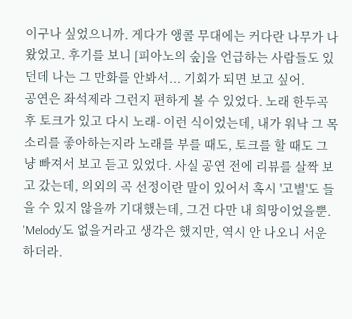이구나 싶었으니까. 게다가 앵콜 무대에는 커다란 나무가 나왔었고. 후기를 보니 [피아노의 숲]을 언급하는 사람들도 있던데 나는 그 만화를 안봐서... 기회가 되면 보고 싶어.
공연은 좌석제라 그런지 편하게 볼 수 있었다. 노래 한두곡 후 토크가 있고 다시 노래- 이런 식이었는데, 내가 워낙 그 목소리를 좋아하는지라 노래를 부를 때도, 토크를 할 때도 그냥 빠져서 보고 듣고 있었다. 사실 공연 전에 리뷰를 살짝 보고 갔는데, 의외의 곡 선정이란 말이 있어서 혹시 '고별'도 들을 수 있지 않을까 기대했는데, 그건 다만 내 희망이었을뿐. 'Melody'도 없을거라고 생각은 했지만, 역시 안 나오니 서운하더라.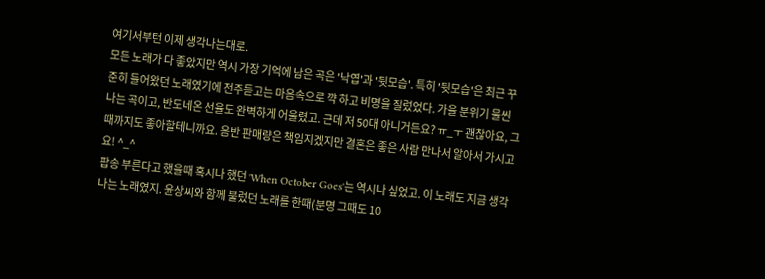여기서부턴 이제 생각나는대로.
모든 노래가 다 좋았지만 역시 가장 기억에 남은 곡은 '낙엽'과 '뒷모습'. 특히 '뒷모습'은 최근 꾸준히 들어왔던 노래였기에 전주듣고는 마음속으로 꺅 하고 비명을 질렀었다. 가을 분위기 물씬 나는 곡이고, 반도네온 선율도 완벽하게 어울렸고. 근데 저 50대 아니거든요? ㅠ_ㅜ 괜찮아요, 그때까지도 좋아할테니까요. 음반 판매량은 책임지겠지만 결혼은 좋은 사람 만나서 알아서 가시고요! ^_^
팝송 부른다고 했을때 혹시나 했던 'When October Goes'는 역시나 싶었고. 이 노래도 지금 생각나는 노래였지. 윤상씨와 함께 불렀던 노래를 한때(분명 그때도 10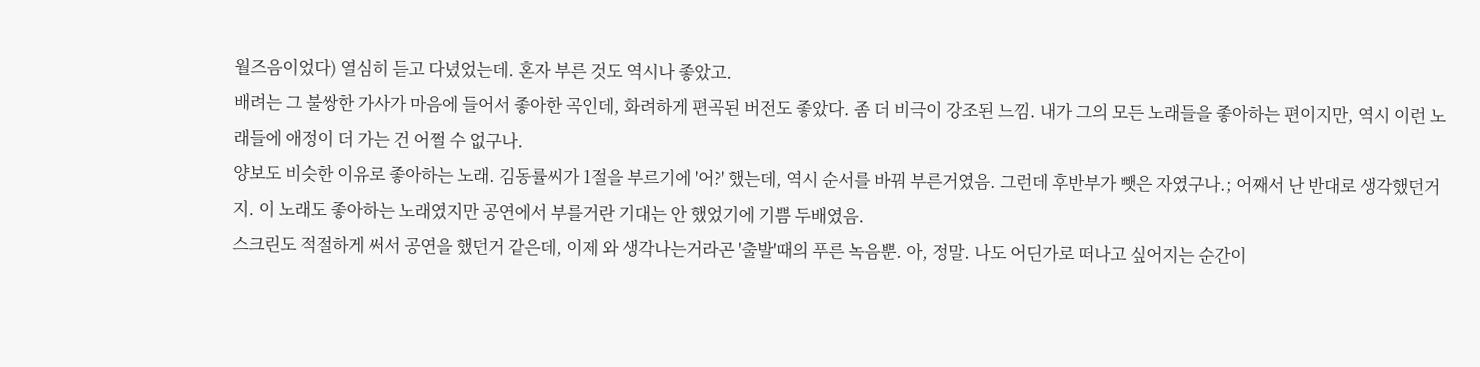월즈음이었다) 열심히 듣고 다녔었는데. 혼자 부른 것도 역시나 좋았고.
배려는 그 불쌍한 가사가 마음에 들어서 좋아한 곡인데, 화려하게 편곡된 버전도 좋았다. 좀 더 비극이 강조된 느낌. 내가 그의 모든 노래들을 좋아하는 편이지만, 역시 이런 노래들에 애정이 더 가는 건 어쩔 수 없구나.
양보도 비슷한 이유로 좋아하는 노래. 김동률씨가 1절을 부르기에 '어?' 했는데, 역시 순서를 바꿔 부른거였음. 그런데 후반부가 뺏은 자였구나.; 어째서 난 반대로 생각했던거지. 이 노래도 좋아하는 노래였지만 공연에서 부를거란 기대는 안 했었기에 기쁨 두배였음.
스크린도 적절하게 써서 공연을 했던거 같은데, 이제 와 생각나는거라곤 '출발'때의 푸른 녹음뿐. 아, 정말. 나도 어딘가로 떠나고 싶어지는 순간이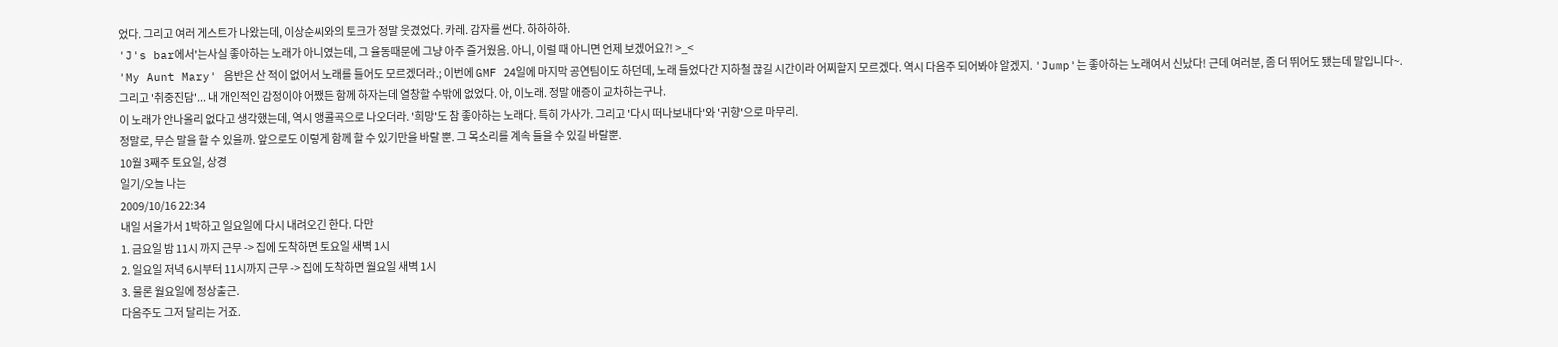었다. 그리고 여러 게스트가 나왔는데, 이상순씨와의 토크가 정말 웃겼었다. 카레. 감자를 썬다. 하하하하.
'J's bar에서'는사실 좋아하는 노래가 아니였는데, 그 율동때문에 그냥 아주 즐거웠음. 아니, 이럴 때 아니면 언제 보겠어요?! >_<
'My Aunt Mary' 음반은 산 적이 없어서 노래를 들어도 모르겠더라.; 이번에 GMF 24일에 마지막 공연팀이도 하던데, 노래 들었다간 지하철 끊길 시간이라 어찌할지 모르겠다. 역시 다음주 되어봐야 알겠지. 'Jump'는 좋아하는 노래여서 신났다! 근데 여러분, 좀 더 뛰어도 됐는데 말입니다~.
그리고 '취중진담'... 내 개인적인 감정이야 어쨌든 함께 하자는데 열창할 수밖에 없었다. 아, 이노래. 정말 애증이 교차하는구나.
이 노래가 안나올리 없다고 생각했는데, 역시 앵콜곡으로 나오더라. '희망'도 참 좋아하는 노래다. 특히 가사가. 그리고 '다시 떠나보내다'와 '귀향'으로 마무리.
정말로, 무슨 말을 할 수 있을까. 앞으로도 이렇게 함께 할 수 있기만을 바랄 뿐. 그 목소리를 계속 들을 수 있길 바랄뿐.
10월 3째주 토요일, 상경
일기/오늘 나는
2009/10/16 22:34
내일 서울가서 1박하고 일요일에 다시 내려오긴 한다. 다만
1. 금요일 밤 11시 까지 근무 -> 집에 도착하면 토요일 새벽 1시
2. 일요일 저녁 6시부터 11시까지 근무 -> 집에 도착하면 월요일 새벽 1시
3. 물론 월요일에 정상출근.
다음주도 그저 달리는 거죠.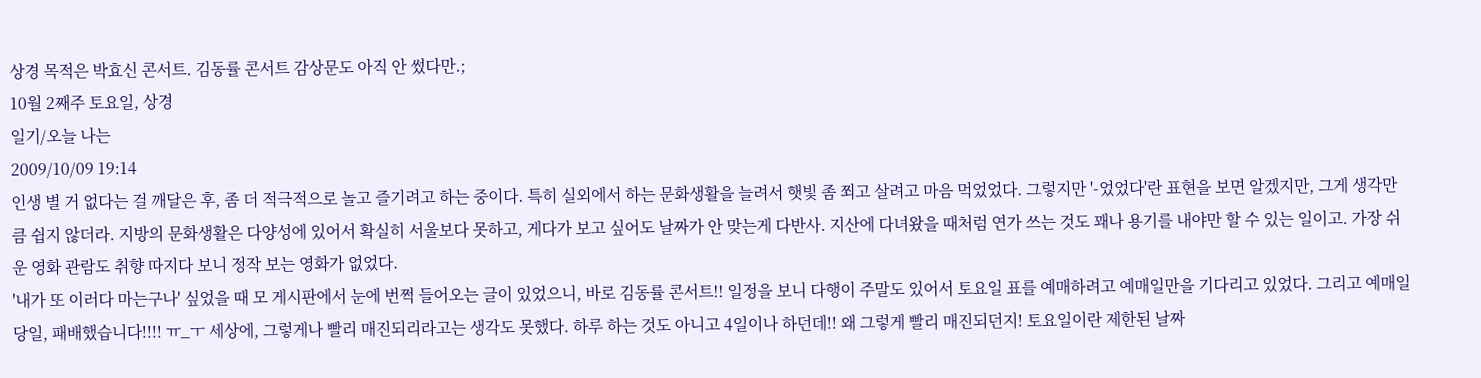상경 목적은 박효신 콘서트. 김동률 콘서트 감상문도 아직 안 썼다만.;
10월 2째주 토요일, 상경
일기/오늘 나는
2009/10/09 19:14
인생 별 거 없다는 걸 깨달은 후, 좀 더 적극적으로 놀고 즐기려고 하는 중이다. 특히 실외에서 하는 문화생활을 늘려서 햇빛 좀 쬐고 살려고 마음 먹었었다. 그렇지만 '-었었다'란 표현을 보면 알겠지만, 그게 생각만큼 쉽지 않더라. 지방의 문화생활은 다양성에 있어서 확실히 서울보다 못하고, 게다가 보고 싶어도 날짜가 안 맞는게 다반사. 지산에 다녀왔을 때처럼 연가 쓰는 것도 꽤나 용기를 내야만 할 수 있는 일이고. 가장 쉬운 영화 관람도 취향 따지다 보니 정작 보는 영화가 없었다.
'내가 또 이러다 마는구나' 싶었을 때 모 게시판에서 눈에 번쩍 들어오는 글이 있었으니, 바로 김동률 콘서트!! 일정을 보니 다행이 주말도 있어서 토요일 표를 예매하려고 예매일만을 기다리고 있었다. 그리고 예매일 당일, 패배했습니다!!!! ㅠ_ㅜ 세상에, 그렇게나 빨리 매진되리라고는 생각도 못했다. 하루 하는 것도 아니고 4일이나 하던데!! 왜 그렇게 빨리 매진되던지! 토요일이란 제한된 날짜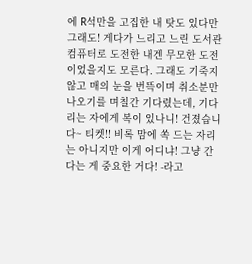에 R석만을 고집한 내 탓도 있다만 그래도! 게다가 느리고 느린 도서관 컴퓨터로 도전한 내겐 무모한 도전이었을지도 모른다. 그래도 기죽지 않고 매의 눈을 번뜩이며 취소분만 나오기를 며칠간 기다렸는데, 기다리는 자에게 복이 있나니! 건졌습니다~ 티켓!! 비록 맘에 쏙 드는 자리는 아니지만 이게 어디냐! 그냥 간다는 게 중요한 거다! -라고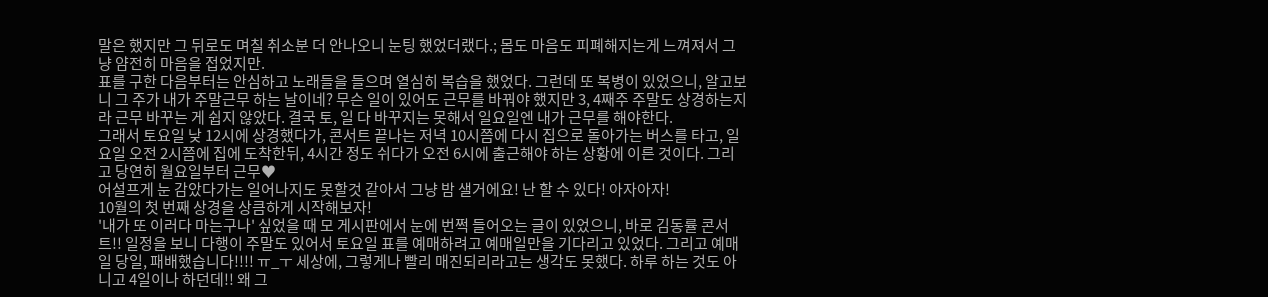말은 했지만 그 뒤로도 며칠 취소분 더 안나오니 눈팅 했었더랬다.; 몸도 마음도 피폐해지는게 느껴져서 그냥 얌전히 마음을 접었지만.
표를 구한 다음부터는 안심하고 노래들을 들으며 열심히 복습을 했었다. 그런데 또 복병이 있었으니, 알고보니 그 주가 내가 주말근무 하는 날이네? 무슨 일이 있어도 근무를 바꿔야 했지만 3, 4째주 주말도 상경하는지라 근무 바꾸는 게 쉽지 않았다. 결국 토, 일 다 바꾸지는 못해서 일요일엔 내가 근무를 해야한다.
그래서 토요일 낮 12시에 상경했다가, 콘서트 끝나는 저녁 10시쯤에 다시 집으로 돌아가는 버스를 타고, 일요일 오전 2시쯤에 집에 도착한뒤, 4시간 정도 쉬다가 오전 6시에 출근해야 하는 상황에 이른 것이다. 그리고 당연히 월요일부터 근무♥
어설프게 눈 감았다가는 일어나지도 못할것 같아서 그냥 밤 샐거에요! 난 할 수 있다! 아자아자!
10월의 첫 번째 상경을 상큼하게 시작해보자!
'내가 또 이러다 마는구나' 싶었을 때 모 게시판에서 눈에 번쩍 들어오는 글이 있었으니, 바로 김동률 콘서트!! 일정을 보니 다행이 주말도 있어서 토요일 표를 예매하려고 예매일만을 기다리고 있었다. 그리고 예매일 당일, 패배했습니다!!!! ㅠ_ㅜ 세상에, 그렇게나 빨리 매진되리라고는 생각도 못했다. 하루 하는 것도 아니고 4일이나 하던데!! 왜 그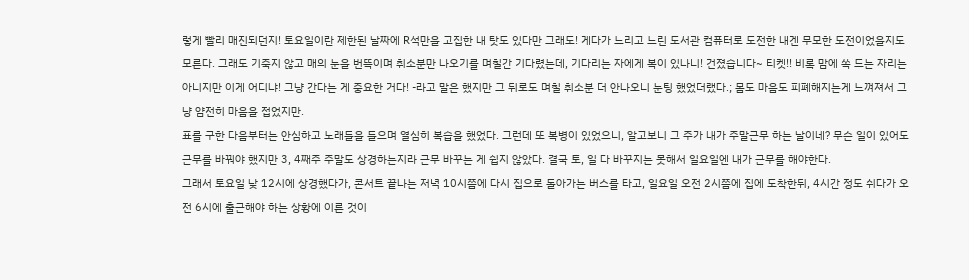렇게 빨리 매진되던지! 토요일이란 제한된 날짜에 R석만을 고집한 내 탓도 있다만 그래도! 게다가 느리고 느린 도서관 컴퓨터로 도전한 내겐 무모한 도전이었을지도 모른다. 그래도 기죽지 않고 매의 눈을 번뜩이며 취소분만 나오기를 며칠간 기다렸는데, 기다리는 자에게 복이 있나니! 건졌습니다~ 티켓!! 비록 맘에 쏙 드는 자리는 아니지만 이게 어디냐! 그냥 간다는 게 중요한 거다! -라고 말은 했지만 그 뒤로도 며칠 취소분 더 안나오니 눈팅 했었더랬다.; 몸도 마음도 피폐해지는게 느껴져서 그냥 얌전히 마음을 접었지만.
표를 구한 다음부터는 안심하고 노래들을 들으며 열심히 복습을 했었다. 그런데 또 복병이 있었으니, 알고보니 그 주가 내가 주말근무 하는 날이네? 무슨 일이 있어도 근무를 바꿔야 했지만 3, 4째주 주말도 상경하는지라 근무 바꾸는 게 쉽지 않았다. 결국 토, 일 다 바꾸지는 못해서 일요일엔 내가 근무를 해야한다.
그래서 토요일 낮 12시에 상경했다가, 콘서트 끝나는 저녁 10시쯤에 다시 집으로 돌아가는 버스를 타고, 일요일 오전 2시쯤에 집에 도착한뒤, 4시간 정도 쉬다가 오전 6시에 출근해야 하는 상황에 이른 것이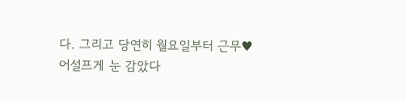다. 그리고 당연히 월요일부터 근무♥
어설프게 눈 감았다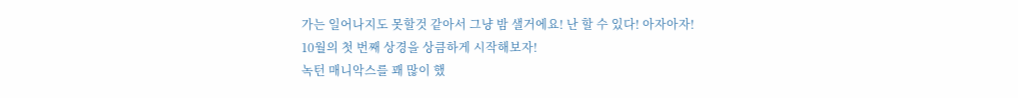가는 일어나지도 못할것 같아서 그냥 밤 샐거에요! 난 할 수 있다! 아자아자!
10월의 첫 번째 상경을 상큼하게 시작해보자!
녹턴 매니악스를 꽤 많이 했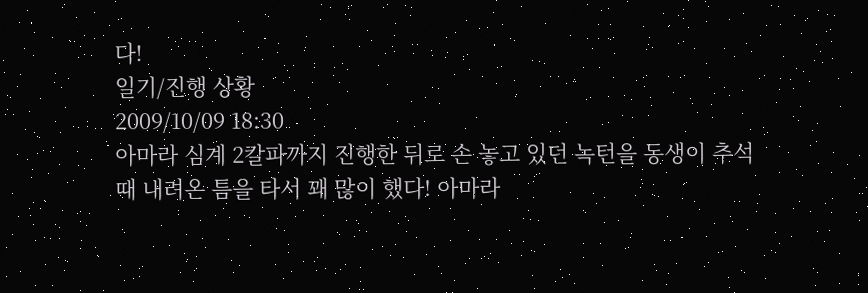다!
일기/진행 상황
2009/10/09 18:30
아마라 심계 2칼파까지 진행한 뒤로 손 놓고 있던 녹턴을 동생이 추석때 내려온 틈을 타서 꽤 많이 했다! 아마라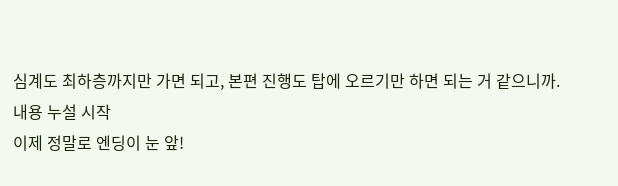심계도 최하층까지만 가면 되고, 본편 진행도 탑에 오르기만 하면 되는 거 같으니까.
내용 누설 시작
이제 정말로 엔딩이 눈 앞!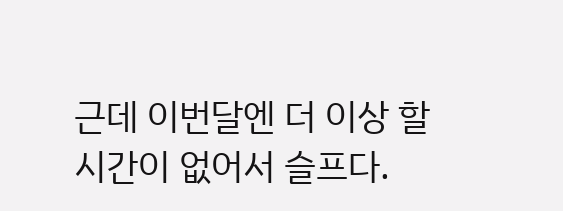근데 이번달엔 더 이상 할 시간이 없어서 슬프다.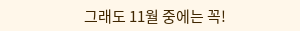그래도 11월 중에는 꼭!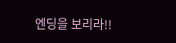엔딩을 보리라!!